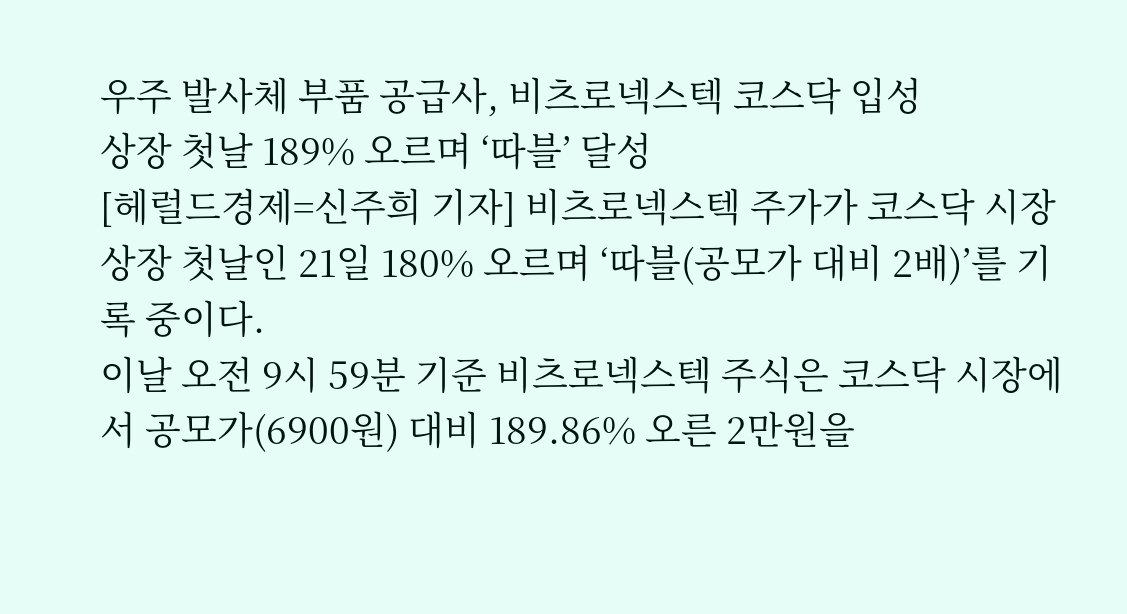우주 발사체 부품 공급사, 비츠로넥스텍 코스닥 입성
상장 첫날 189% 오르며 ‘따블’ 달성
[헤럴드경제=신주희 기자] 비츠로넥스텍 주가가 코스닥 시장 상장 첫날인 21일 180% 오르며 ‘따블(공모가 대비 2배)’를 기록 중이다.
이날 오전 9시 59분 기준 비츠로넥스텍 주식은 코스닥 시장에서 공모가(6900원) 대비 189.86% 오른 2만원을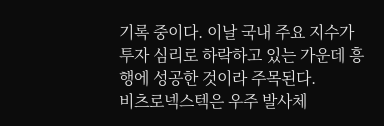기록 중이다. 이날 국내 주요 지수가 투자 심리로 하락하고 있는 가운데 흥행에 성공한 것이라 주목된다.
비츠로넥스텍은 우주 발사체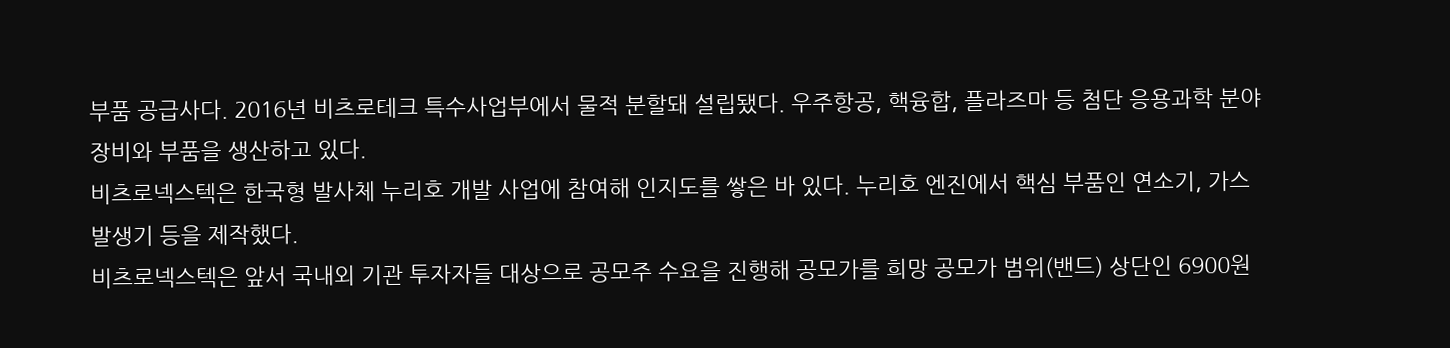부품 공급사다. 2016년 비츠로테크 특수사업부에서 물적 분할돼 설립됐다. 우주항공, 핵융합, 플라즈마 등 첨단 응용과학 분야 장비와 부품을 생산하고 있다.
비츠로넥스텍은 한국형 발사체 누리호 개발 사업에 참여해 인지도를 쌓은 바 있다. 누리호 엔진에서 핵심 부품인 연소기, 가스 발생기 등을 제작했다.
비츠로넥스텍은 앞서 국내외 기관 투자자들 대상으로 공모주 수요을 진행해 공모가를 희망 공모가 범위(밴드) 상단인 6900원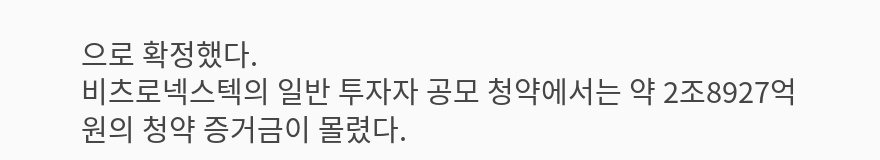으로 확정했다.
비츠로넥스텍의 일반 투자자 공모 청약에서는 약 2조8927억원의 청약 증거금이 몰렸다.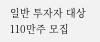일반 투자자 대상 110만주 모집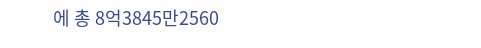에 총 8억3845만2560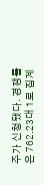주가 신청됐다. 경쟁률은 762.23대 1로 집계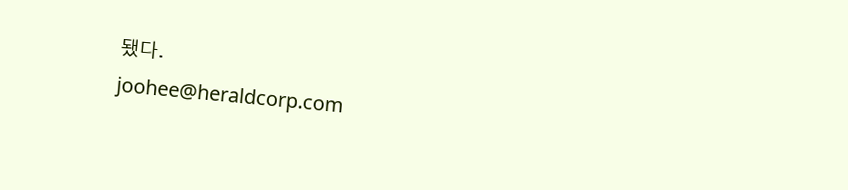됐다.
joohee@heraldcorp.com